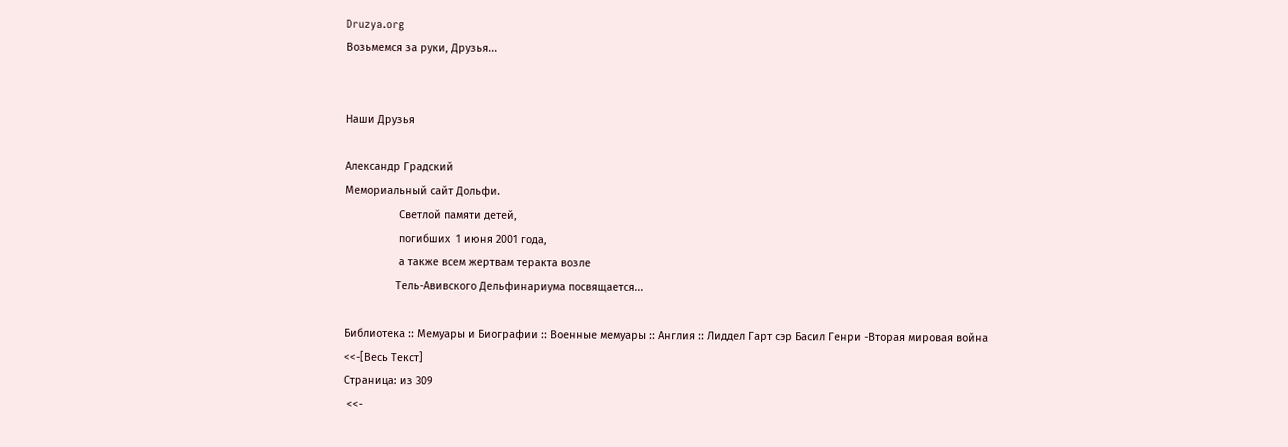Druzya.org
Возьмемся за руки, Друзья...


Наши Друзья

Александр Градский
Мемориальный сайт Дольфи.
                  Светлой памяти детей,
                  погибших  1 июня 2001 года,
                  а также всем жертвам теракта возле
                 Тель-Авивского Дельфинариума посвящается...

Библиотека :: Мемуары и Биографии :: Военные мемуары :: Англия :: Лиддел Гарт сэр Басил Генри -Вторая мировая война
<<-[Весь Текст]
Страница: из 309
 <<-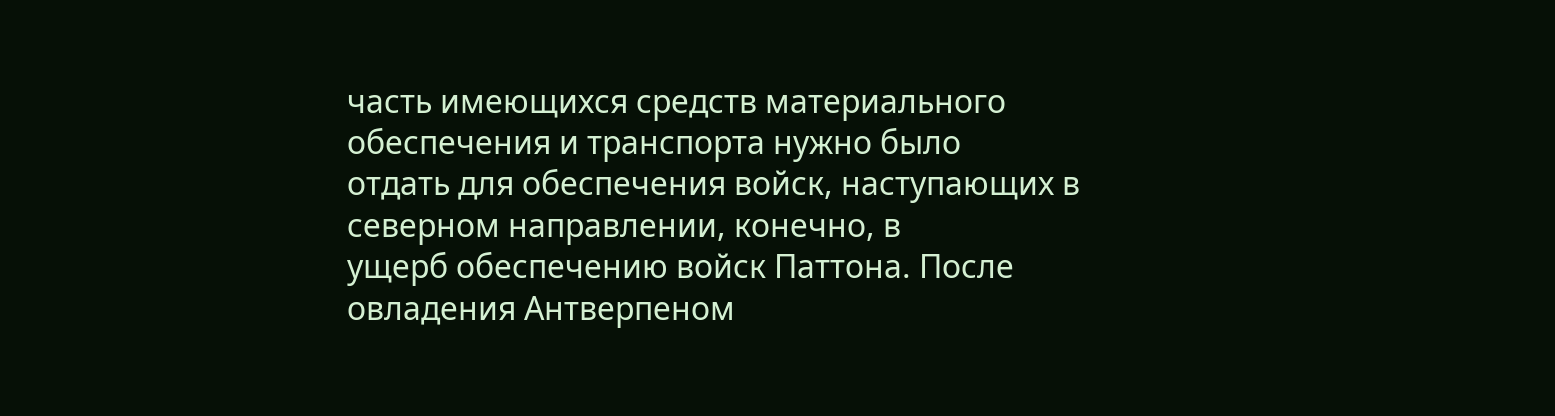часть имеющихся средств материального обеспечения и транспорта нужно было
отдать для обеспечения войск, наступающих в северном направлении, конечно, в
ущерб обеспечению войск Паттона. После овладения Антверпеном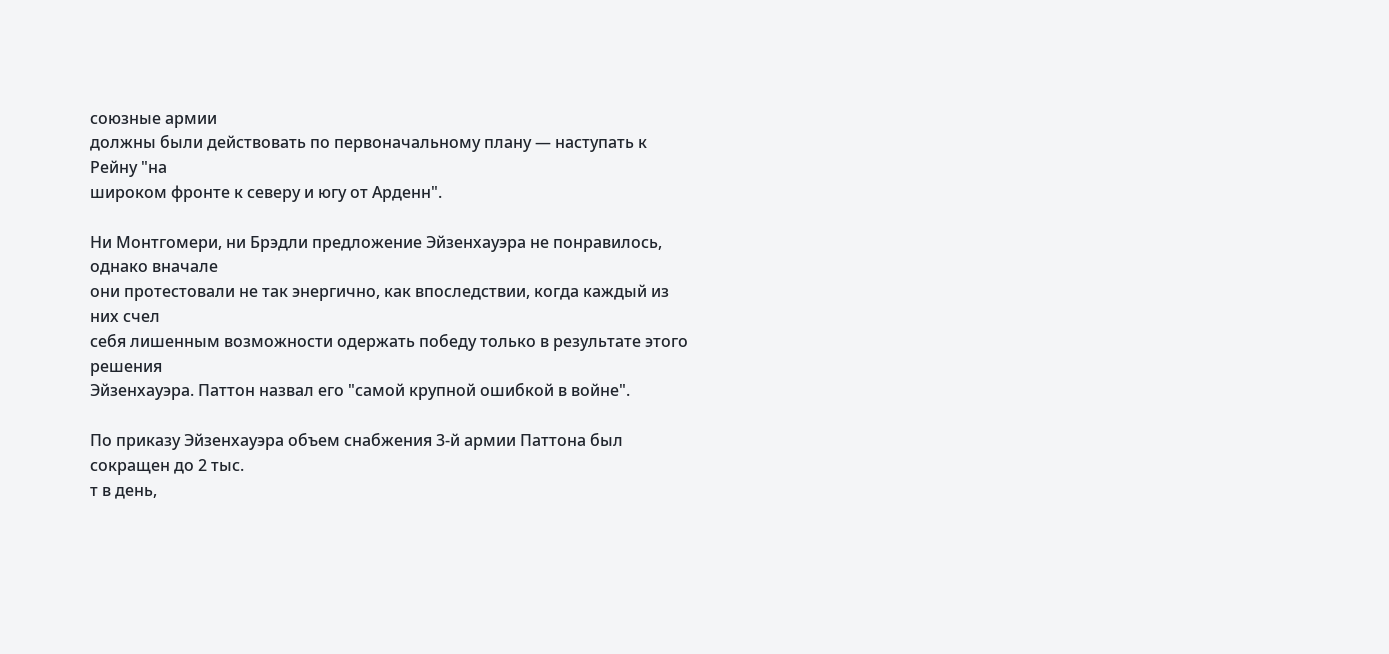союзные армии
должны были действовать по первоначальному плану — наступать к Рейну "на
широком фронте к северу и югу от Арденн".

Ни Монтгомери, ни Брэдли предложение Эйзенхауэра не понравилось, однако вначале
они протестовали не так энергично, как впоследствии, когда каждый из них счел
себя лишенным возможности одержать победу только в результате этого решения
Эйзенхауэра. Паттон назвал его "самой крупной ошибкой в войне".

По приказу Эйзенхауэра объем снабжения 3-й армии Паттона был сокращен до 2 тыс.
т в день,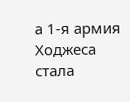а 1-я армия Ходжеса стала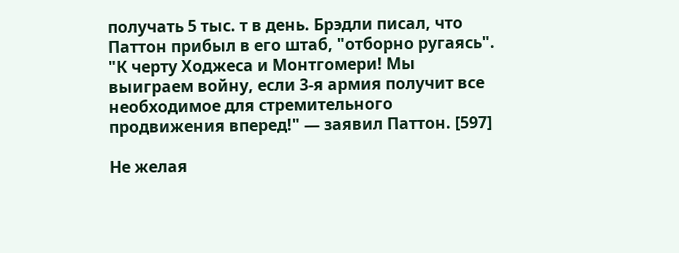получать 5 тыс. т в день. Брэдли писал, что
Паттон прибыл в его штаб, "отборно ругаясь". "К черту Ходжеса и Монтгомери! Мы
выиграем войну, если 3-я армия получит все необходимое для стремительного
продвижения вперед!" — заявил Паттон. [597]

Не желая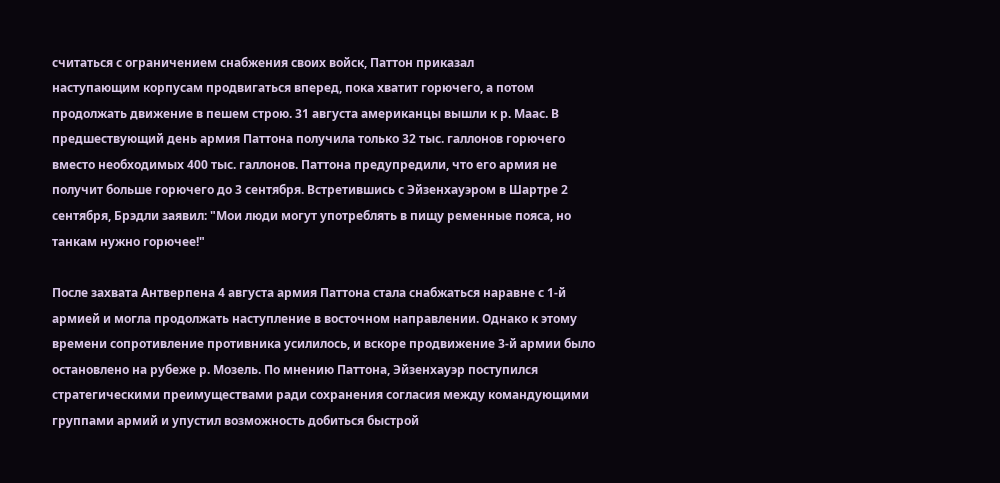считаться с ограничением снабжения своих войск, Паттон приказал
наступающим корпусам продвигаться вперед, пока хватит горючего, а потом
продолжать движение в пешем строю. 31 августа американцы вышли к р. Маас. В
предшествующий день армия Паттона получила только 32 тыс. галлонов горючего
вместо необходимых 400 тыс. галлонов. Паттона предупредили, что его армия не
получит больше горючего до 3 сентября. Встретившись с Эйзенхауэром в Шартре 2
сентября, Брэдли заявил: "Мои люди могут употреблять в пищу ременные пояса, но
танкам нужно горючее!"

После захвата Антверпена 4 августа армия Паттона стала снабжаться наравне с 1-й
армией и могла продолжать наступление в восточном направлении. Однако к этому
времени сопротивление противника усилилось, и вскоре продвижение 3-й армии было
остановлено на рубеже р. Мозель. По мнению Паттона, Эйзенхауэр поступился
стратегическими преимуществами ради сохранения согласия между командующими
группами армий и упустил возможность добиться быстрой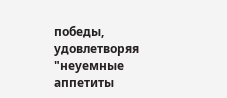победы, удовлетворяя
"неуемные аппетиты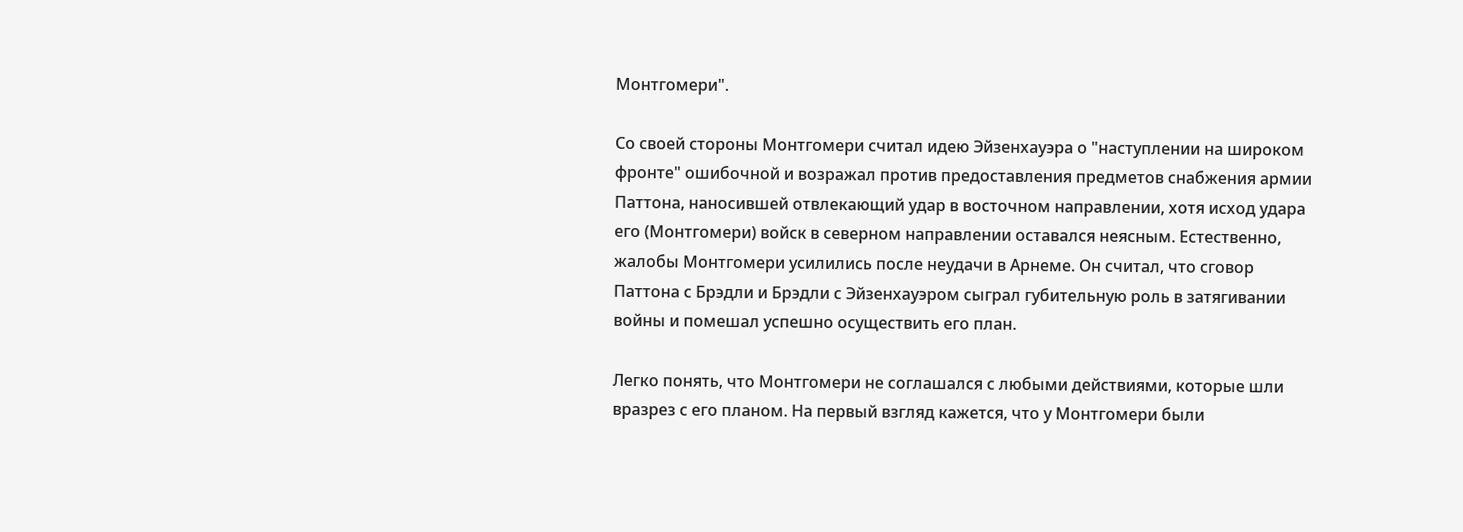Монтгомери".

Со своей стороны Монтгомери считал идею Эйзенхауэра о "наступлении на широком
фронте" ошибочной и возражал против предоставления предметов снабжения армии
Паттона, наносившей отвлекающий удар в восточном направлении, хотя исход удара
его (Монтгомери) войск в северном направлении оставался неясным. Естественно,
жалобы Монтгомери усилились после неудачи в Арнеме. Он считал, что сговор
Паттона с Брэдли и Брэдли с Эйзенхауэром сыграл губительную роль в затягивании
войны и помешал успешно осуществить его план.

Легко понять, что Монтгомери не соглашался с любыми действиями, которые шли
вразрез с его планом. На первый взгляд кажется, что у Монтгомери были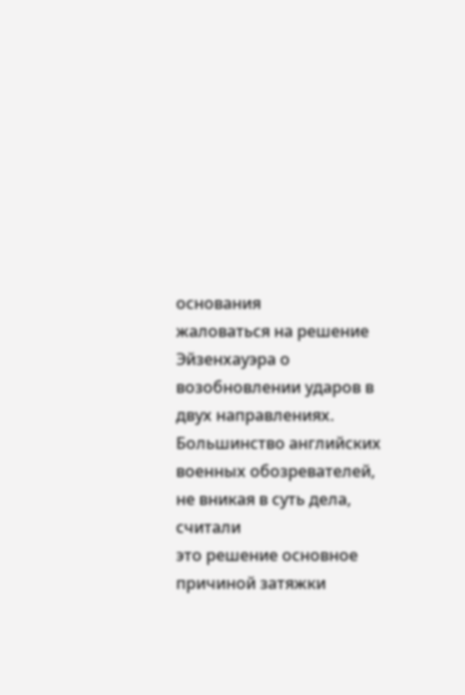основания
жаловаться на решение Эйзенхауэра о возобновлении ударов в двух направлениях.
Большинство английских военных обозревателей, не вникая в суть дела, считали
это решение основное причиной затяжки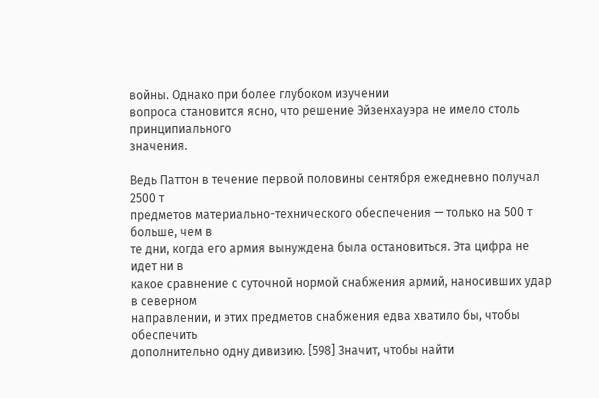войны. Однако при более глубоком изучении
вопроса становится ясно, что решение Эйзенхауэра не имело столь принципиального
значения.

Ведь Паттон в течение первой половины сентября ежедневно получал 2500 т
предметов материально-технического обеспечения — только на 500 т больше, чем в
те дни, когда его армия вынуждена была остановиться. Эта цифра не идет ни в
какое сравнение с суточной нормой снабжения армий, наносивших удар в северном
направлении, и этих предметов снабжения едва хватило бы, чтобы обеспечить
дополнительно одну дивизию. [598] Значит, чтобы найти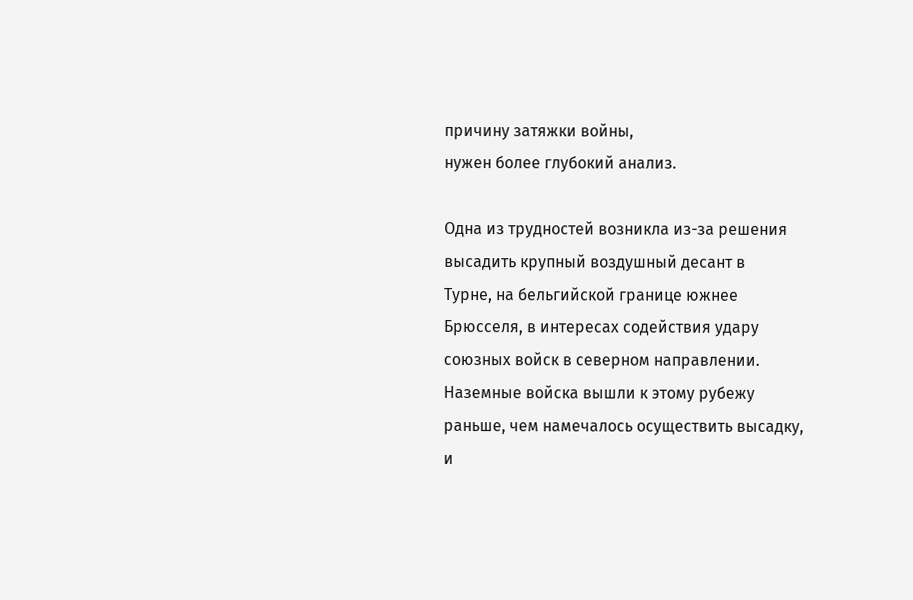причину затяжки войны,
нужен более глубокий анализ.

Одна из трудностей возникла из-за решения высадить крупный воздушный десант в
Турне, на бельгийской границе южнее Брюсселя, в интересах содействия удару
союзных войск в северном направлении. Наземные войска вышли к этому рубежу
раньше, чем намечалось осуществить высадку, и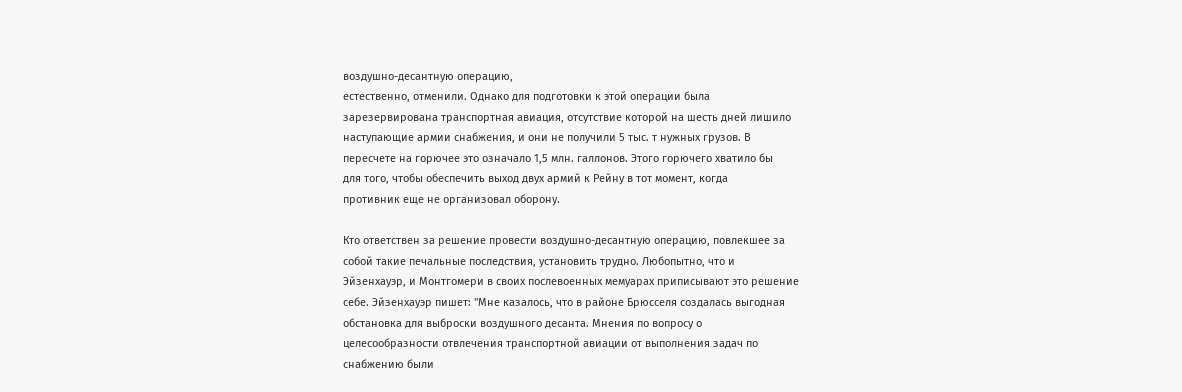воздушно-десантную операцию,
естественно, отменили. Однако для подготовки к этой операции была
зарезервирована транспортная авиация, отсутствие которой на шесть дней лишило
наступающие армии снабжения, и они не получили 5 тыс. т нужных грузов. В
пересчете на горючее это означало 1,5 млн. галлонов. Этого горючего хватило бы
для того, чтобы обеспечить выход двух армий к Рейну в тот момент, когда
противник еще не организовал оборону.

Кто ответствен за решение провести воздушно-десантную операцию, повлекшее за
собой такие печальные последствия, установить трудно. Любопытно, что и
Эйзенхауэр, и Монтгомери в своих послевоенных мемуарах приписывают это решение
себе. Эйзенхауэр пишет: "Мне казалось, что в районе Брюсселя создалась выгодная
обстановка для выброски воздушного десанта. Мнения по вопросу о
целесообразности отвлечения транспортной авиации от выполнения задач по
снабжению были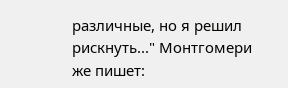различные, но я решил рискнуть..." Монтгомери же пишет: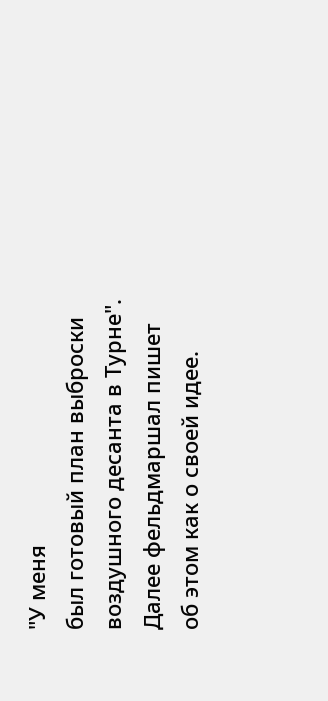"У меня
был готовый план выброски воздушного десанта в Турне". Далее фельдмаршал пишет
об этом как о своей идее.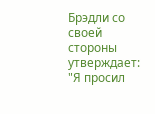Брэдли со своей стороны утверждает: "Я просил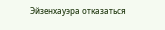Эйзенхауэра отказаться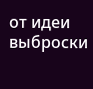от идеи выброски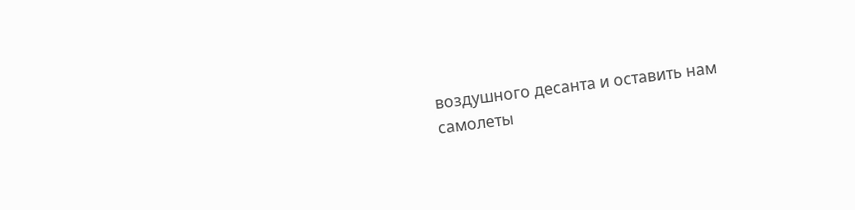воздушного десанта и оставить нам
самолеты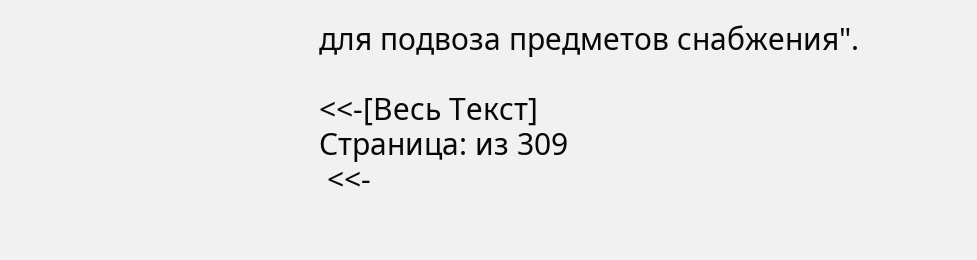для подвоза предметов снабжения".

<<-[Весь Текст]
Страница: из 309
 <<-